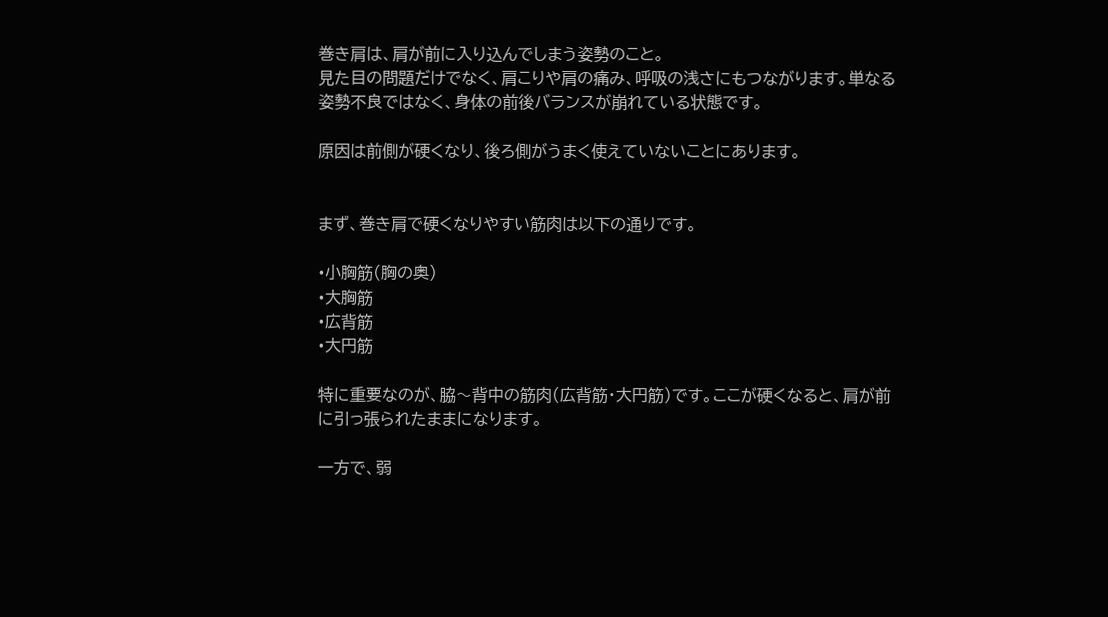巻き肩は、肩が前に入り込んでしまう姿勢のこと。
見た目の問題だけでなく、肩こりや肩の痛み、呼吸の浅さにもつながります。単なる姿勢不良ではなく、身体の前後バランスが崩れている状態です。

原因は前側が硬くなり、後ろ側がうまく使えていないことにあります。


まず、巻き肩で硬くなりやすい筋肉は以下の通りです。

•小胸筋(胸の奥)
•大胸筋
•広背筋
•大円筋

特に重要なのが、脇〜背中の筋肉(広背筋・大円筋)です。ここが硬くなると、肩が前に引っ張られたままになります。

一方で、弱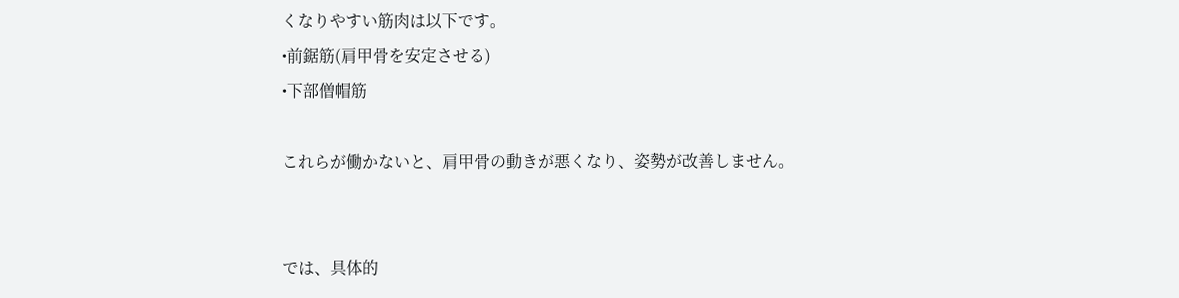くなりやすい筋肉は以下です。
•前鋸筋(肩甲骨を安定させる)
•下部僧帽筋

これらが働かないと、肩甲骨の動きが悪くなり、姿勢が改善しません。


では、具体的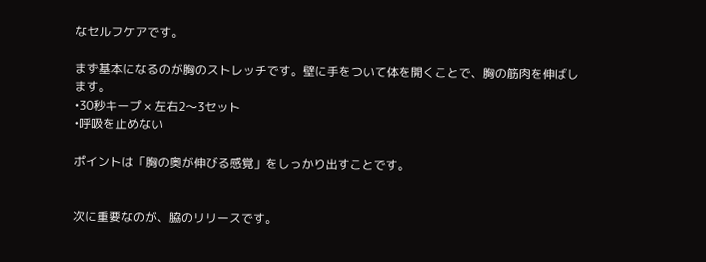なセルフケアです。

まず基本になるのが胸のストレッチです。壁に手をついて体を開くことで、胸の筋肉を伸ばします。
•30秒キープ × 左右2〜3セット
•呼吸を止めない

ポイントは「胸の奥が伸びる感覚」をしっかり出すことです。


次に重要なのが、脇のリリースです。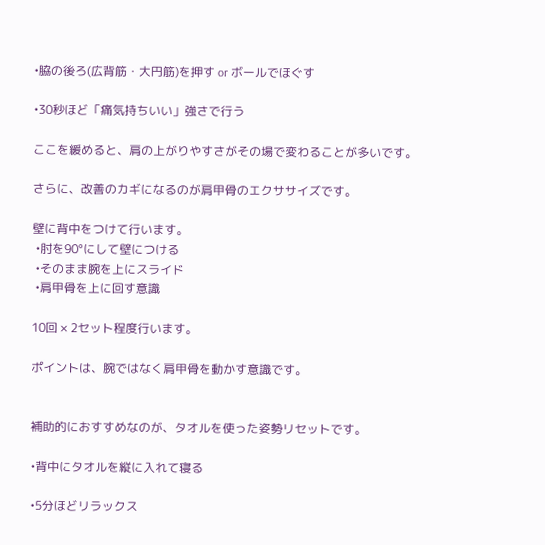•脇の後ろ(広背筋・大円筋)を押す or ボールでほぐす

•30秒ほど「痛気持ちいい」強さで行う

ここを緩めると、肩の上がりやすさがその場で変わることが多いです。

さらに、改善のカギになるのが肩甲骨のエクササイズです。

壁に背中をつけて行います。
 •肘を90°にして壁につける
 •そのまま腕を上にスライド
 •肩甲骨を上に回す意識

10回 × 2セット程度行います。

ポイントは、腕ではなく肩甲骨を動かす意識です。


補助的におすすめなのが、タオルを使った姿勢リセットです。

•背中にタオルを縦に入れて寝る

•5分ほどリラックス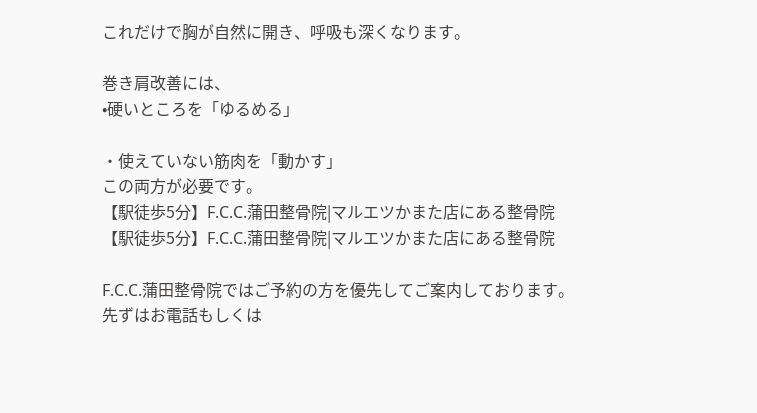これだけで胸が自然に開き、呼吸も深くなります。

巻き肩改善には、
•硬いところを「ゆるめる」

・使えていない筋肉を「動かす」
この両方が必要です。
【駅徒歩5分】F.C.C.蒲田整骨院|マルエツかまた店にある整骨院
【駅徒歩5分】F.C.C.蒲田整骨院|マルエツかまた店にある整骨院

F.C.C.蒲田整骨院ではご予約の方を優先してご案内しております。
先ずはお電話もしくは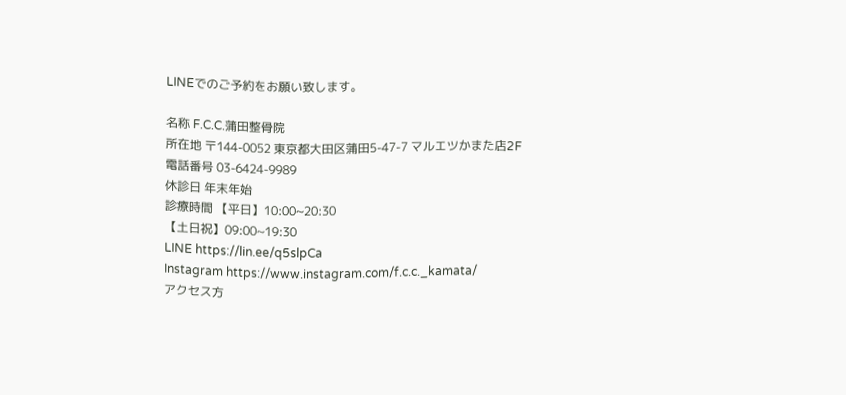LINEでのご予約をお願い致します。

名称 F.C.C.蒲田整骨院
所在地 〒144-0052 東京都大田区蒲田5-47-7 マルエツかまた店2F
電話番号 03-6424-9989
休診日 年末年始
診療時間 【平日】10:00~20:30
【土日祝】09:00~19:30
LINE https://lin.ee/q5slpCa
Instagram https://www.instagram.com/f.c.c._kamata/
アクセス方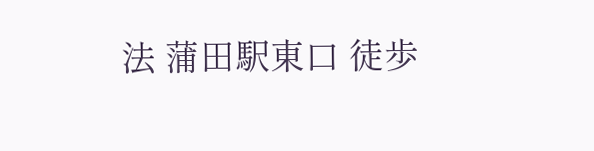法 蒲田駅東口 徒歩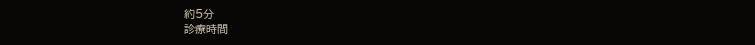約5分
診療時間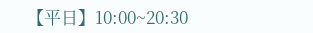【平日】10:00~20:30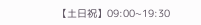【土日祝】09:00~19:30